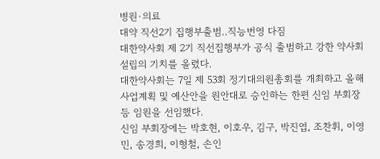병원·의료
대약 직선2기 집행부출범..직능번영 다짐
대한약사회 제 2기 직선집행부가 공식 출범하고 강한 약사회 설립의 기치를 올렸다.
대한약사회는 7일 제 53회 정기대의원총회를 개최하고 올해 사업계획 및 예산안을 원안대로 승인하는 한편 신임 부회장 등 임원을 선임했다.
신임 부회장에는 박호현, 이호우, 김구, 박진엽, 조찬휘, 이영민, 송경희, 이형철, 손인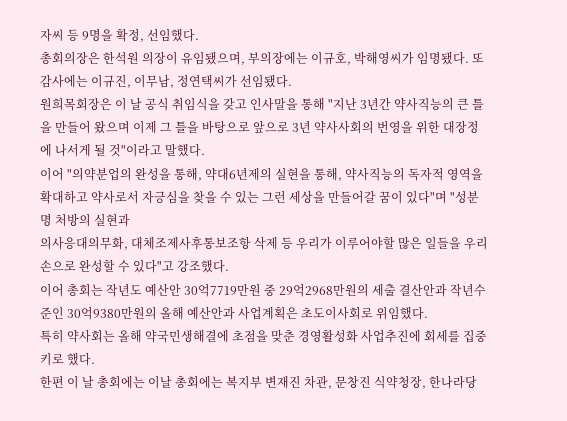자씨 등 9명을 확정, 선임했다.
총회의장은 한석원 의장이 유임됐으며, 부의장에는 이규호, 박해영씨가 임명됐다. 또 감사에는 이규진, 이무남, 정연택씨가 선임됐다.
원희목회장은 이 날 공식 취임식을 갖고 인사말을 통해 "지난 3년간 약사직능의 큰 틀을 만들어 왔으며 이제 그 틀을 바탕으로 앞으로 3년 약사사회의 번영을 위한 대장정에 나서게 될 것"이라고 말했다.
이어 "의약분업의 완성을 통해, 약대6년제의 실현을 통해, 약사직능의 독자적 영역을 확대하고 약사로서 자긍심을 찾을 수 있는 그런 세상을 만들어갈 꿈이 있다"며 "성분명 처방의 실현과
의사응대의무화, 대체조제사후통보조항 삭제 등 우리가 이루어야할 많은 일들을 우리 손으로 완성할 수 있다"고 강조했다.
이어 총회는 작년도 예산안 30억7719만원 중 29억2968만원의 세출 결산안과 작년수준인 30억9380만원의 올해 예산안과 사업계획은 초도이사회로 위임했다.
특히 약사회는 올해 약국민생해결에 초점을 맞춘 경영활성화 사업추진에 회세를 집중키로 했다.
한편 이 날 총회에는 이날 총회에는 복지부 변재진 차관, 문창진 식약청장, 한나라당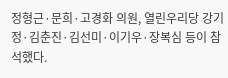정형근·문희·고경화 의원, 열린우리당 강기정·김춘진·김선미·이기우·장복심 등이 참석했다.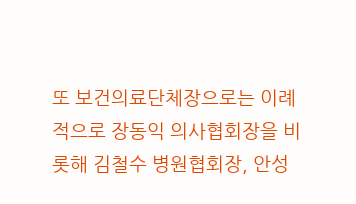또 보건의료단체장으로는 이례적으로 장동익 의사협회장을 비롯해 김철수 병원협회장, 안성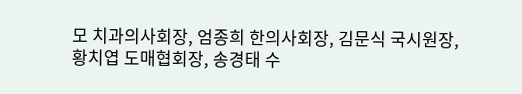모 치과의사회장, 엄종희 한의사회장, 김문식 국시원장, 황치엽 도매협회장, 송경태 수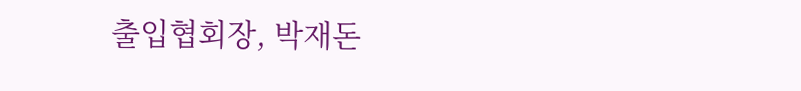출입협회장, 박재돈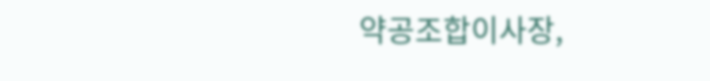약공조합이사장,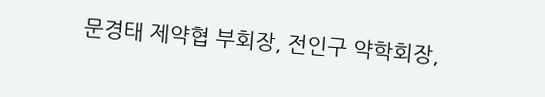문경태 제약협 부회장, 전인구 약학회장,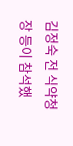김정숙 전 식약청장 등이 참석했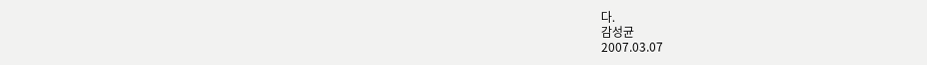다.
감성균
2007.03.07